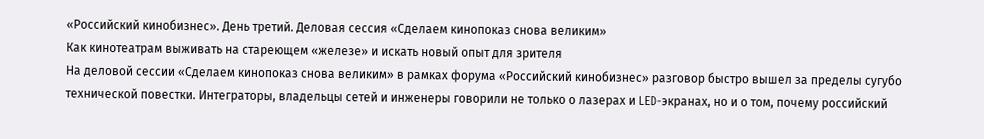«Российский кинобизнес». День третий. Деловая сессия «Сделаем кинопоказ снова великим»
Как кинотеатрам выживать на стареющем «железе» и искать новый опыт для зрителя
На деловой сессии «Сделаем кинопоказ снова великим» в рамках форума «Российский кинобизнес» разговор быстро вышел за пределы сугубо технической повестки. Интеграторы, владельцы сетей и инженеры говорили не только о лазерах и LED-экранах, но и о том, почему российский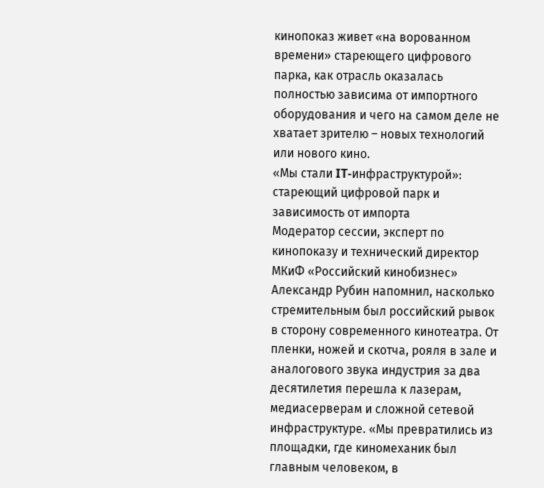кинопоказ живет «на ворованном времени» стареющего цифрового парка, как отрасль оказалась полностью зависима от импортного оборудования и чего на самом деле не хватает зрителю – новых технологий или нового кино.
«Мы стали IT‑инфраструктурой»: стареющий цифровой парк и зависимость от импорта
Модератор сессии, эксперт по кинопоказу и технический директор МКиФ «Российский кинобизнес» Александр Рубин напомнил, насколько стремительным был российский рывок в сторону современного кинотеатра. От пленки, ножей и скотча, рояля в зале и аналогового звука индустрия за два десятилетия перешла к лазерам, медиасерверам и сложной сетевой инфраструктуре. «Мы превратились из площадки, где киномеханик был главным человеком, в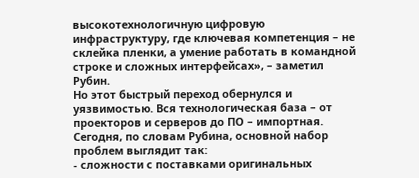высокотехнологичную цифровую инфраструктуру, где ключевая компетенция – не склейка пленки, а умение работать в командной строке и сложных интерфейсах», – заметил Рубин.
Но этот быстрый переход обернулся и уязвимостью. Вся технологическая база – от проекторов и серверов до ПО – импортная. Сегодня, по словам Рубина, основной набор проблем выглядит так:
- сложности с поставками оригинальных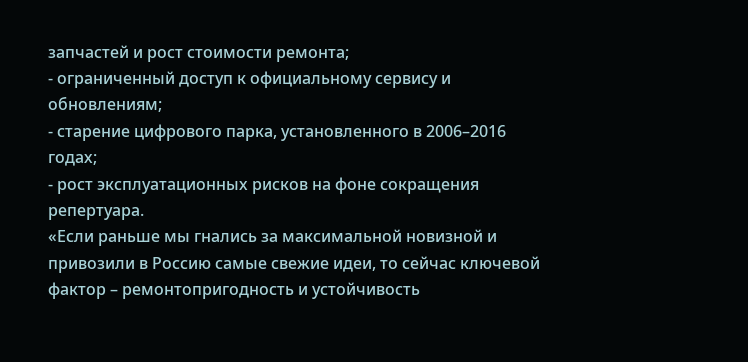запчастей и рост стоимости ремонта;
- ограниченный доступ к официальному сервису и обновлениям;
- старение цифрового парка, установленного в 2006–2016 годах;
- рост эксплуатационных рисков на фоне сокращения репертуара.
«Если раньше мы гнались за максимальной новизной и привозили в Россию самые свежие идеи, то сейчас ключевой фактор – ремонтопригодность и устойчивость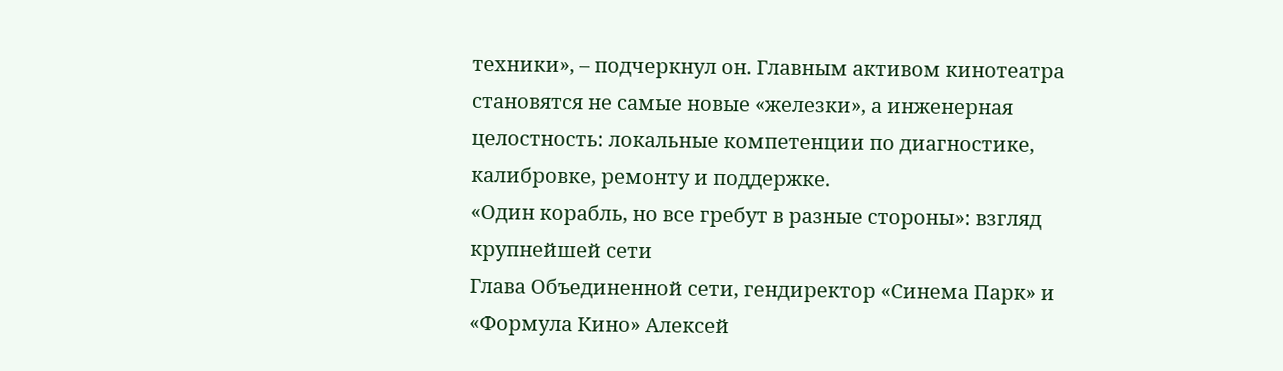техники», – подчеркнул он. Главным активом кинотеатра становятся не самые новые «железки», а инженерная целостность: локальные компетенции по диагностике, калибровке, ремонту и поддержке.
«Один корабль, но все гребут в разные стороны»: взгляд крупнейшей сети
Глава Объединенной сети, гендиректор «Синема Парк» и «Формула Кино» Алексей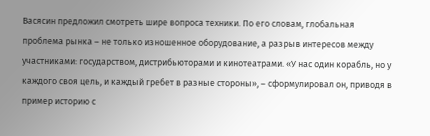Васясин предложил смотреть шире вопроса техники. По его словам, глобальная проблема рынка – не только изношенное оборудование, а разрыв интересов между участниками: государством, дистрибьюторами и кинотеатрами. «У нас один корабль, но у каждого своя цель, и каждый гребет в разные стороны», – сформулировал он, приводя в пример историю с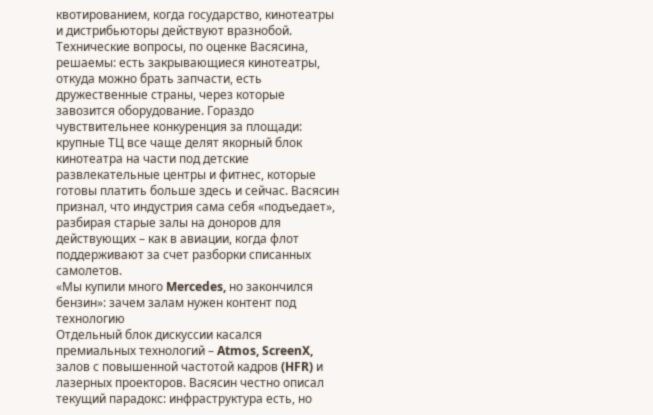квотированием, когда государство, кинотеатры и дистрибьюторы действуют вразнобой.
Технические вопросы, по оценке Васясина, решаемы: есть закрывающиеся кинотеатры, откуда можно брать запчасти, есть дружественные страны, через которые завозится оборудование. Гораздо чувствительнее конкуренция за площади: крупные ТЦ все чаще делят якорный блок кинотеатра на части под детские развлекательные центры и фитнес, которые готовы платить больше здесь и сейчас. Васясин признал, что индустрия сама себя «подъедает», разбирая старые залы на доноров для действующих – как в авиации, когда флот поддерживают за счет разборки списанных самолетов.
«Мы купили много Mercedes, но закончился бензин»: зачем залам нужен контент под технологию
Отдельный блок дискуссии касался премиальных технологий – Atmos, ScreenX, залов с повышенной частотой кадров (HFR) и лазерных проекторов. Васясин честно описал текущий парадокс: инфраструктура есть, но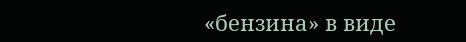«бензина» в виде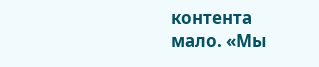контента мало. «Мы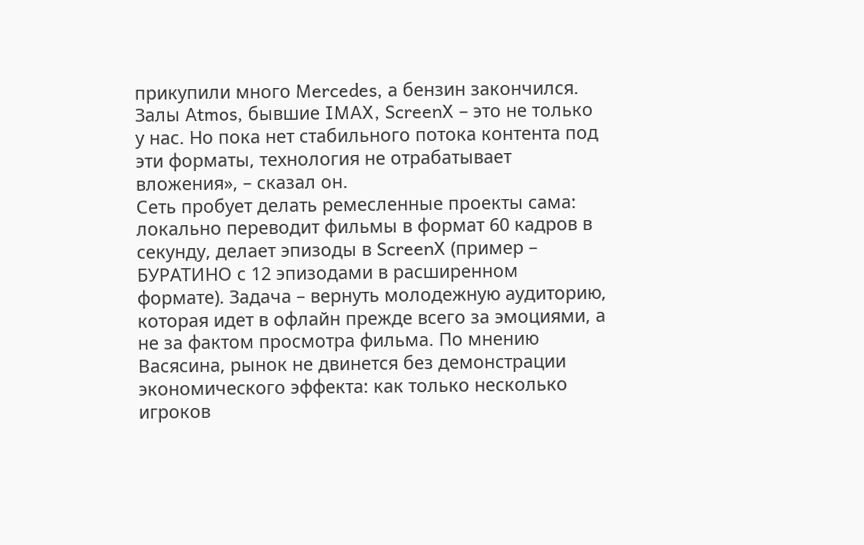прикупили много Mercedes, а бензин закончился. Залы Atmos, бывшие IMAX, ScreenX – это не только у нас. Но пока нет стабильного потока контента под эти форматы, технология не отрабатывает вложения», – сказал он.
Сеть пробует делать ремесленные проекты сама: локально переводит фильмы в формат 60 кадров в секунду, делает эпизоды в ScreenX (пример – БУРАТИНО с 12 эпизодами в расширенном формате). Задача – вернуть молодежную аудиторию, которая идет в офлайн прежде всего за эмоциями, а не за фактом просмотра фильма. По мнению Васясина, рынок не двинется без демонстрации экономического эффекта: как только несколько игроков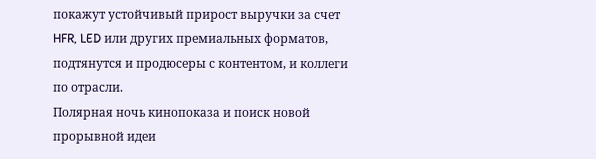покажут устойчивый прирост выручки за счет HFR, LED или других премиальных форматов, подтянутся и продюсеры с контентом, и коллеги по отрасли.
Полярная ночь кинопоказа и поиск новой прорывной идеи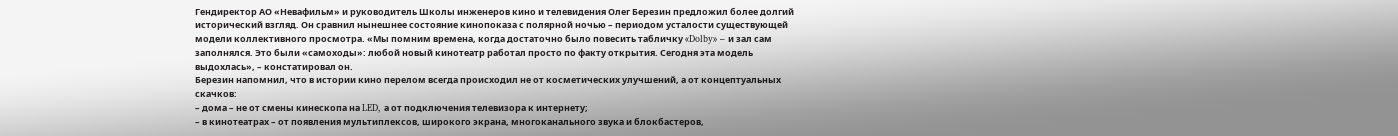Гендиректор АО «Невафильм» и руководитель Школы инженеров кино и телевидения Олег Березин предложил более долгий исторический взгляд. Он сравнил нынешнее состояние кинопоказа с полярной ночью – периодом усталости существующей модели коллективного просмотра. «Мы помним времена, когда достаточно было повесить табличку «Dolby» – и зал сам заполнялся. Это были «самоходы»: любой новый кинотеатр работал просто по факту открытия. Сегодня эта модель выдохлась», – констатировал он.
Березин напомнил, что в истории кино перелом всегда происходил не от косметических улучшений, а от концептуальных скачков:
– дома – не от смены кинескопа на LED, а от подключения телевизора к интернету;
– в кинотеатрах – от появления мультиплексов, широкого экрана, многоканального звука и блокбастеров,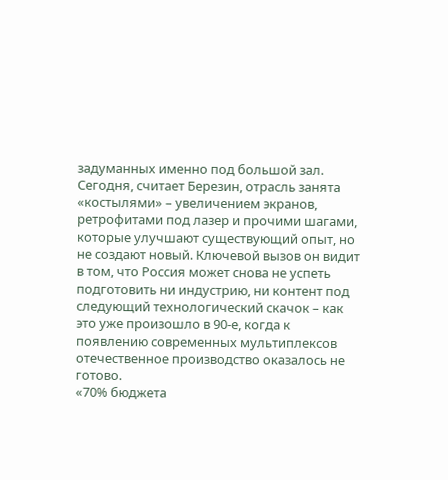задуманных именно под большой зал.
Сегодня, считает Березин, отрасль занята «костылями» – увеличением экранов, ретрофитами под лазер и прочими шагами, которые улучшают существующий опыт, но не создают новый. Ключевой вызов он видит в том, что Россия может снова не успеть подготовить ни индустрию, ни контент под следующий технологический скачок – как это уже произошло в 90‑е, когда к появлению современных мультиплексов отечественное производство оказалось не готово.
«70% бюджета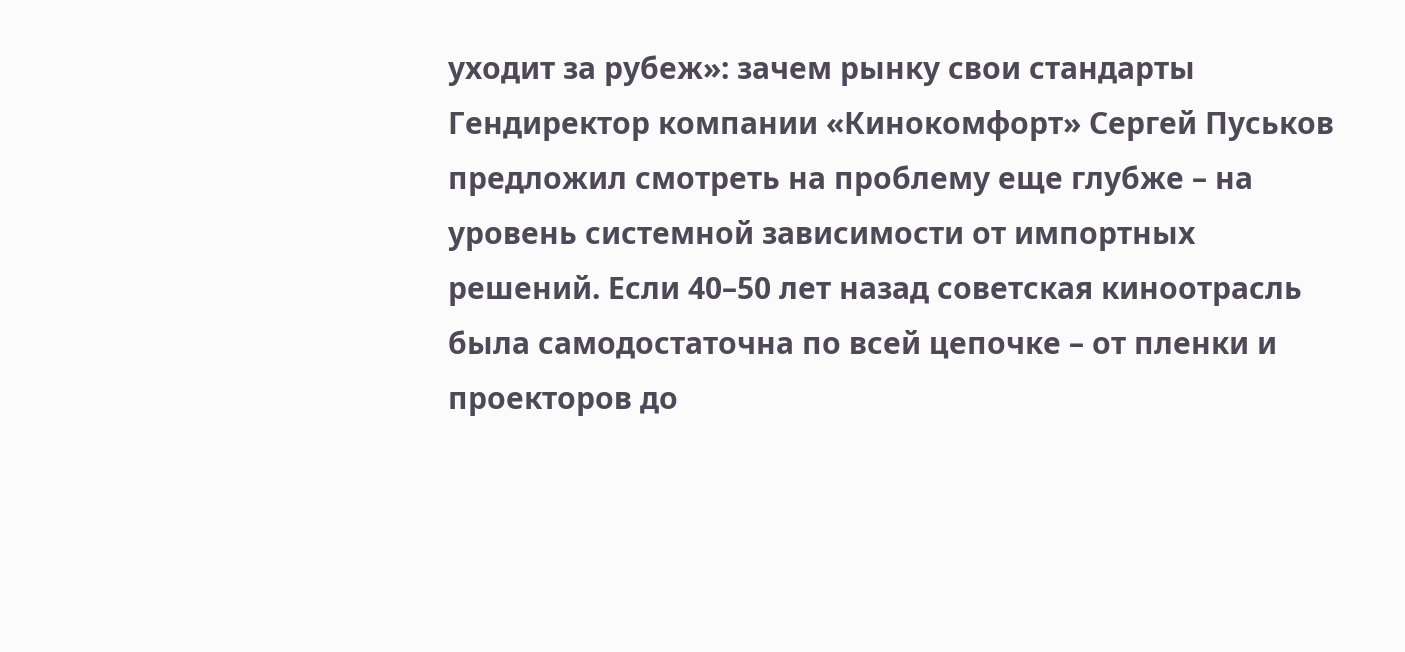уходит за рубеж»: зачем рынку свои стандарты
Гендиректор компании «Кинокомфорт» Сергей Пуськов предложил смотреть на проблему еще глубже – на уровень системной зависимости от импортных решений. Если 40–50 лет назад советская киноотрасль была самодостаточна по всей цепочке – от пленки и проекторов до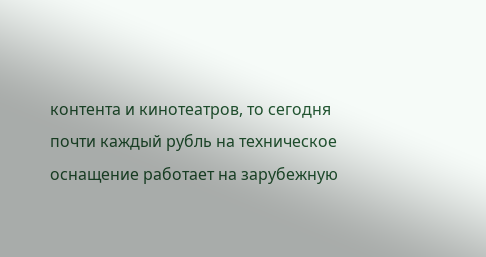контента и кинотеатров, то сегодня почти каждый рубль на техническое оснащение работает на зарубежную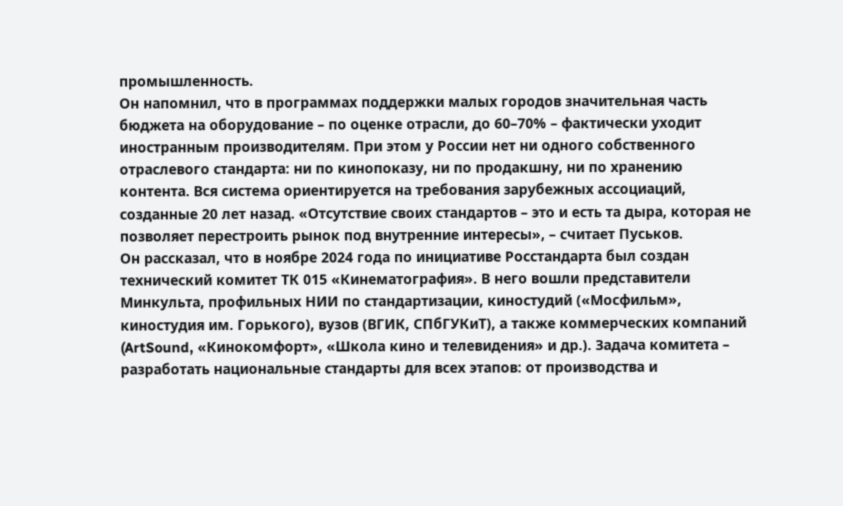промышленность.
Он напомнил, что в программах поддержки малых городов значительная часть бюджета на оборудование – по оценке отрасли, до 60–70% – фактически уходит иностранным производителям. При этом у России нет ни одного собственного отраслевого стандарта: ни по кинопоказу, ни по продакшну, ни по хранению контента. Вся система ориентируется на требования зарубежных ассоциаций, созданные 20 лет назад. «Отсутствие своих стандартов – это и есть та дыра, которая не позволяет перестроить рынок под внутренние интересы», – считает Пуськов.
Он рассказал, что в ноябре 2024 года по инициативе Росстандарта был создан технический комитет ТК 015 «Кинематография». В него вошли представители Минкульта, профильных НИИ по стандартизации, киностудий («Мосфильм», киностудия им. Горького), вузов (ВГИК, СПбГУКиТ), а также коммерческих компаний (ArtSound, «Кинокомфорт», «Школа кино и телевидения» и др.). Задача комитета – разработать национальные стандарты для всех этапов: от производства и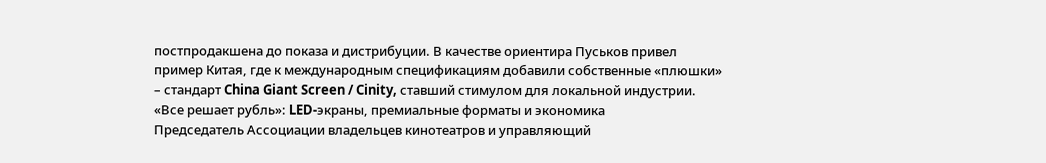постпродакшена до показа и дистрибуции. В качестве ориентира Пуськов привел пример Китая, где к международным спецификациям добавили собственные «плюшки» – стандарт China Giant Screen / Cinity, ставший стимулом для локальной индустрии.
«Все решает рубль»: LED‑экраны, премиальные форматы и экономика
Председатель Ассоциации владельцев кинотеатров и управляющий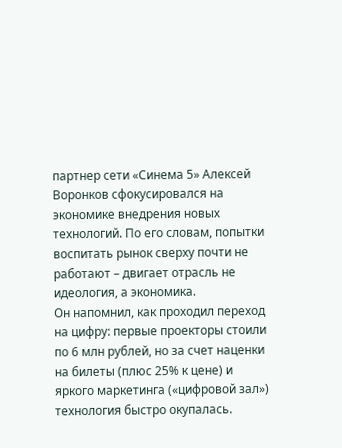партнер сети «Синема 5» Алексей Воронков сфокусировался на экономике внедрения новых технологий. По его словам, попытки воспитать рынок сверху почти не работают – двигает отрасль не идеология, а экономика.
Он напомнил, как проходил переход на цифру: первые проекторы стоили по 6 млн рублей, но за счет наценки на билеты (плюс 25% к цене) и яркого маркетинга («цифровой зал») технология быстро окупалась.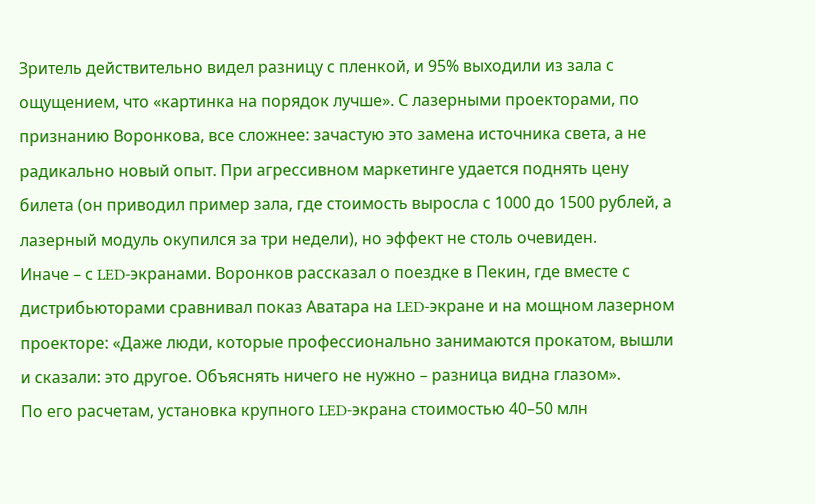Зритель действительно видел разницу с пленкой, и 95% выходили из зала с ощущением, что «картинка на порядок лучше». С лазерными проекторами, по признанию Воронкова, все сложнее: зачастую это замена источника света, а не радикально новый опыт. При агрессивном маркетинге удается поднять цену билета (он приводил пример зала, где стоимость выросла с 1000 до 1500 рублей, а лазерный модуль окупился за три недели), но эффект не столь очевиден.
Иначе – с LED‑экранами. Воронков рассказал о поездке в Пекин, где вместе с дистрибьюторами сравнивал показ Аватара на LED‑экране и на мощном лазерном проекторе: «Даже люди, которые профессионально занимаются прокатом, вышли и сказали: это другое. Объяснять ничего не нужно – разница видна глазом».
По его расчетам, установка крупного LED‑экрана стоимостью 40–50 млн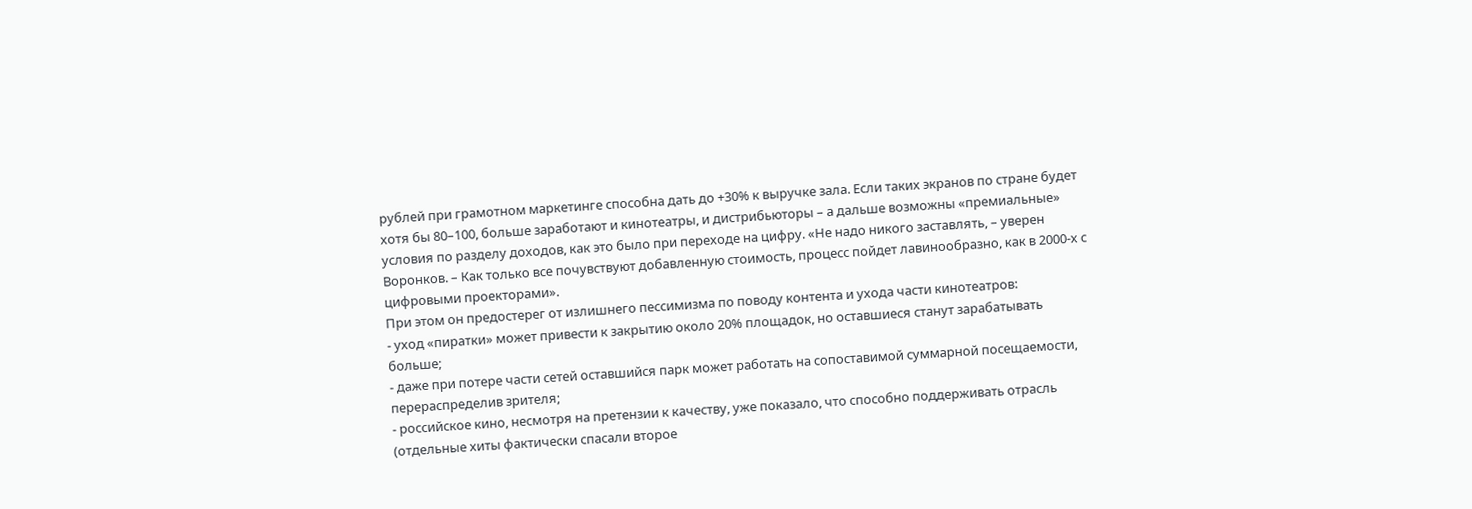рублей при грамотном маркетинге способна дать до +30% к выручке зала. Если таких экранов по стране будет хотя бы 80–100, больше заработают и кинотеатры, и дистрибьюторы – а дальше возможны «премиальные» условия по разделу доходов, как это было при переходе на цифру. «Не надо никого заставлять, – уверен Воронков. – Как только все почувствуют добавленную стоимость, процесс пойдет лавинообразно, как в 2000‑х с цифровыми проекторами».
При этом он предостерег от излишнего пессимизма по поводу контента и ухода части кинотеатров:
- уход «пиратки» может привести к закрытию около 20% площадок, но оставшиеся станут зарабатывать больше;
- даже при потере части сетей оставшийся парк может работать на сопоставимой суммарной посещаемости, перераспределив зрителя;
- российское кино, несмотря на претензии к качеству, уже показало, что способно поддерживать отрасль (отдельные хиты фактически спасали второе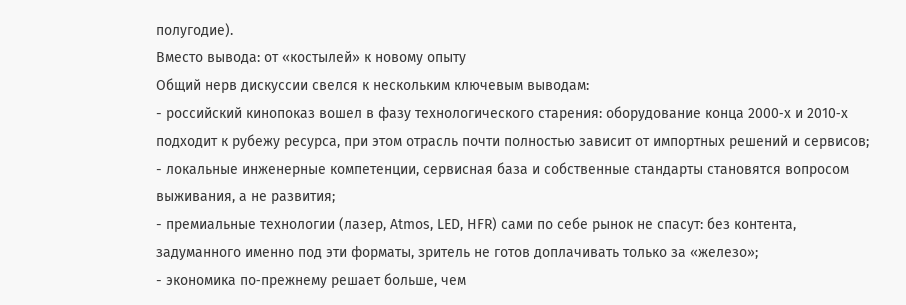полугодие).
Вместо вывода: от «костылей» к новому опыту
Общий нерв дискуссии свелся к нескольким ключевым выводам:
- российский кинопоказ вошел в фазу технологического старения: оборудование конца 2000‑х и 2010‑х подходит к рубежу ресурса, при этом отрасль почти полностью зависит от импортных решений и сервисов;
- локальные инженерные компетенции, сервисная база и собственные стандарты становятся вопросом выживания, а не развития;
- премиальные технологии (лазер, Atmos, LED, HFR) сами по себе рынок не спасут: без контента, задуманного именно под эти форматы, зритель не готов доплачивать только за «железо»;
- экономика по‑прежнему решает больше, чем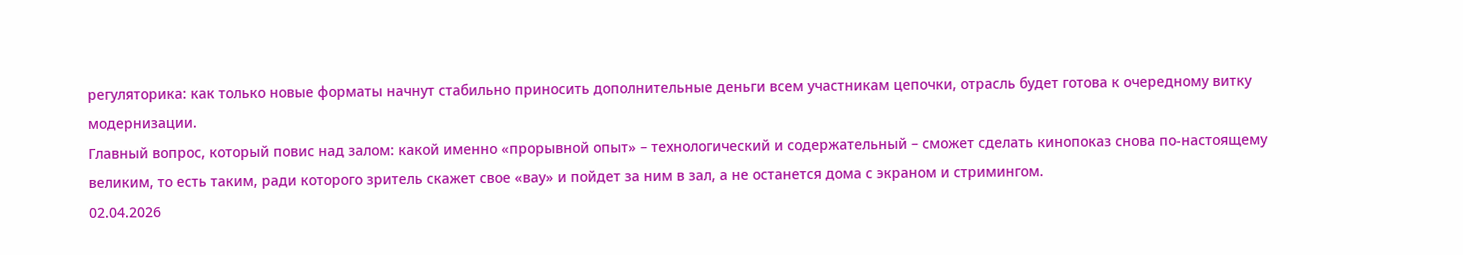регуляторика: как только новые форматы начнут стабильно приносить дополнительные деньги всем участникам цепочки, отрасль будет готова к очередному витку модернизации.
Главный вопрос, который повис над залом: какой именно «прорывной опыт» – технологический и содержательный – сможет сделать кинопоказ снова по‑настоящему великим, то есть таким, ради которого зритель скажет свое «вау» и пойдет за ним в зал, а не останется дома с экраном и стримингом.
02.04.2026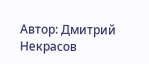Автор: Дмитрий Некрасов